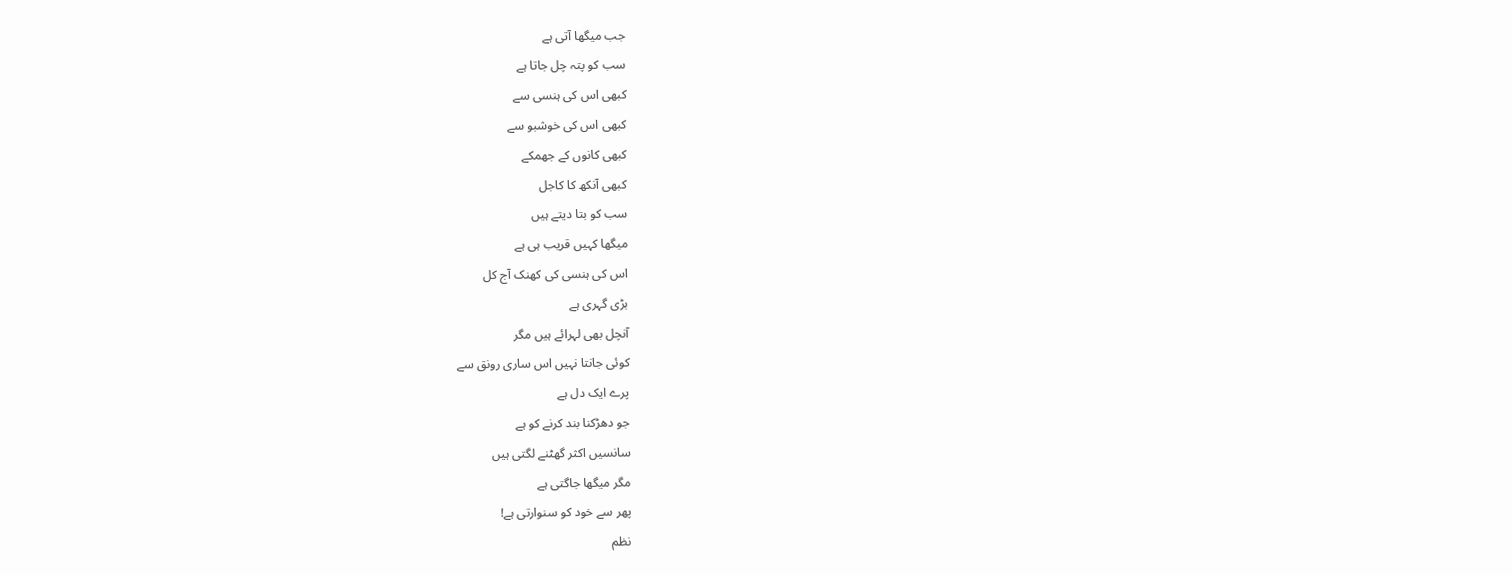جب میگھا آتی ہے
سب کو پتہ چل جاتا ہے
کبھی اس کی ہنسی سے
کبھی اس کی خوشبو سے
کبھی کانوں کے جھمکے
کبھی آنکھ کا کاجل
سب کو بتا دیتے ہیں
میگھا کہیں قریب ہی ہے
اس کی ہنسی کی کھنک آج کل
بڑی گہری ہے
آنچل بھی لہرائے ہیں مگر
کوئی جانتا نہیں اس ساری رونق سے
پرے ایک دل ہے
جو دھڑکنا بند کرنے کو ہے
سانسیں اکثر گھٹنے لگتی ہیں
مگر میگھا جاگتی ہے
پھر سے خود کو سنوارتی ہے!
نظم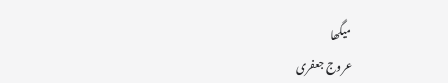میگھا
عروج جعفری